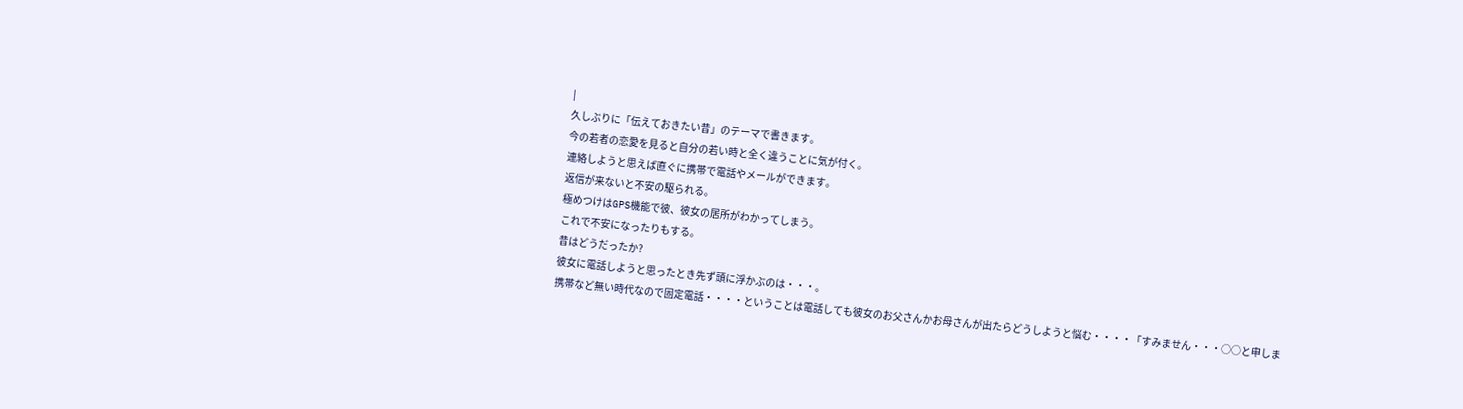|
久しぶりに「伝えておきたい昔」のテーマで書きます。
今の若者の恋愛を見ると自分の若い時と全く違うことに気が付く。
連絡しようと思えば直ぐに携帯で電話やメールができます。
返信が来ないと不安の駆られる。
極めつけはGPS機能で彼、彼女の居所がわかってしまう。
これで不安になったりもする。
昔はどうだったか?
彼女に電話しようと思ったとき先ず頭に浮かぶのは・・・。
携帯など無い時代なので固定電話・・・・ということは電話しても彼女のお父さんかお母さんが出たらどうしようと悩む・・・・「すみません・・・○○と申しま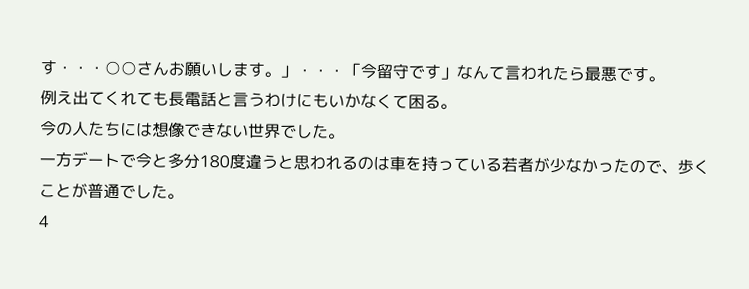す・・・○○さんお願いします。」・・・「今留守です」なんて言われたら最悪です。
例え出てくれても長電話と言うわけにもいかなくて困る。
今の人たちには想像できない世界でした。
一方デートで今と多分180度違うと思われるのは車を持っている若者が少なかったので、歩くことが普通でした。
4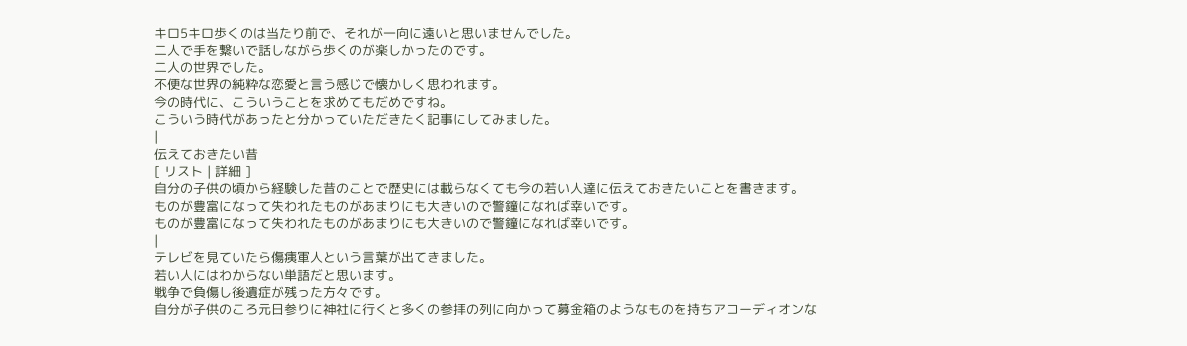キロ5キロ歩くのは当たり前で、それが一向に遠いと思いませんでした。
二人で手を繋いで話しながら歩くのが楽しかったのです。
二人の世界でした。
不便な世界の純粋な恋愛と言う感じで懐かしく思われます。
今の時代に、こういうことを求めてもだめですね。
こういう時代があったと分かっていただきたく記事にしてみました。
|
伝えておきたい昔
[ リスト | 詳細 ]
自分の子供の頃から経験した昔のことで歴史には載らなくても今の若い人達に伝えておきたいことを書きます。
ものが豊富になって失われたものがあまりにも大きいので警鐘になれば幸いです。
ものが豊富になって失われたものがあまりにも大きいので警鐘になれば幸いです。
|
テレビを見ていたら傷痍軍人という言葉が出てきました。
若い人にはわからない単語だと思います。
戦争で負傷し後遺症が残った方々です。
自分が子供のころ元日参りに神社に行くと多くの参拝の列に向かって募金箱のようなものを持ちアコーディオンな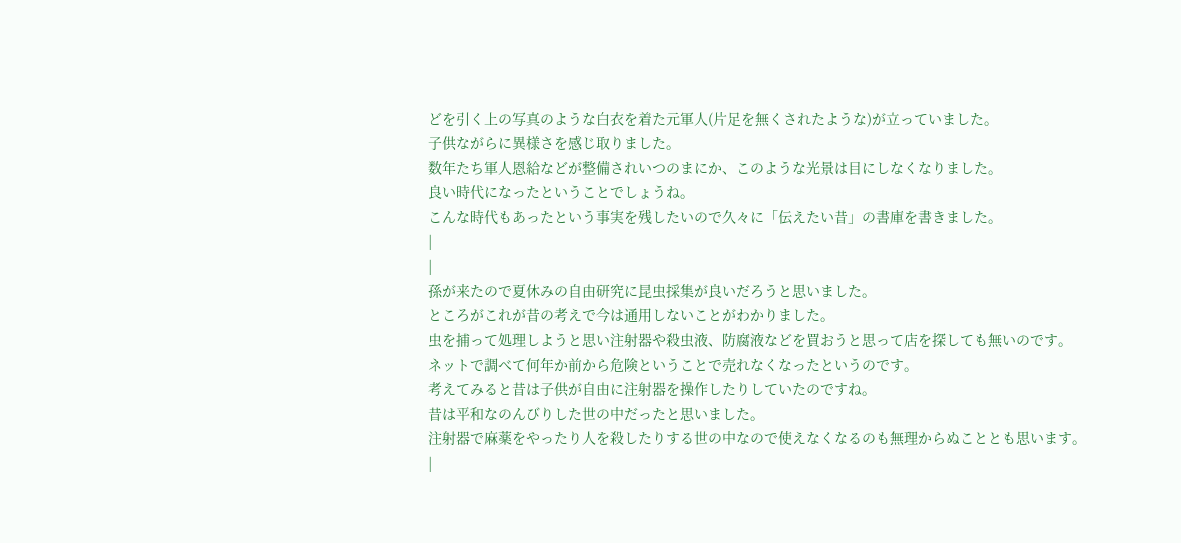どを引く上の写真のような白衣を着た元軍人(片足を無くされたような)が立っていました。
子供ながらに異様さを感じ取りました。
数年たち軍人恩給などが整備されいつのまにか、このような光景は目にしなくなりました。
良い時代になったということでしょうね。
こんな時代もあったという事実を残したいので久々に「伝えたい昔」の書庫を書きました。
|
|
孫が来たので夏休みの自由研究に昆虫採集が良いだろうと思いました。
ところがこれが昔の考えで今は通用しないことがわかりました。
虫を捕って処理しようと思い注射器や殺虫液、防腐液などを買おうと思って店を探しても無いのです。
ネットで調べて何年か前から危険ということで売れなくなったというのです。
考えてみると昔は子供が自由に注射器を操作したりしていたのですね。
昔は平和なのんびりした世の中だったと思いました。
注射器で麻薬をやったり人を殺したりする世の中なので使えなくなるのも無理からぬこととも思います。
|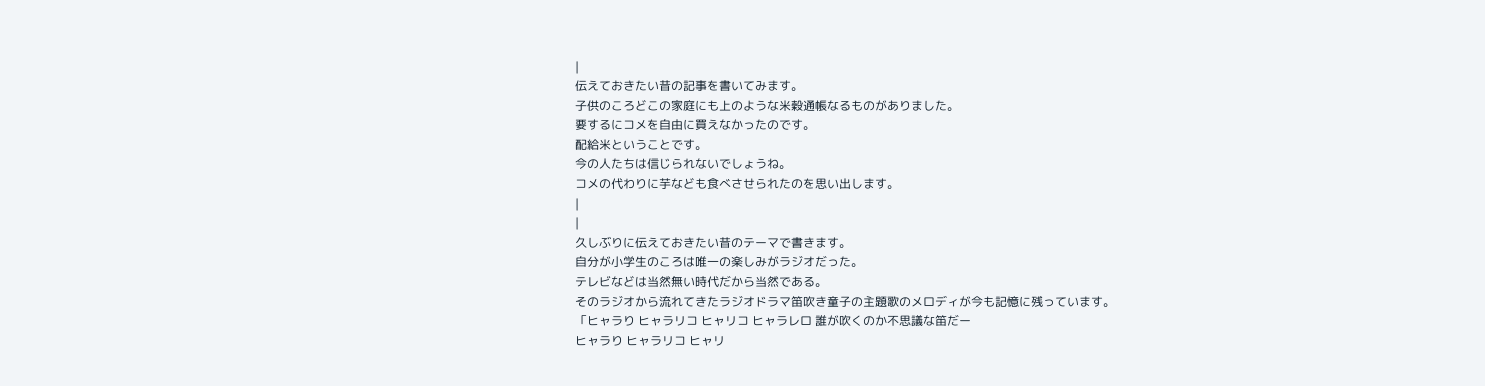|
伝えておきたい昔の記事を書いてみます。
子供のころどこの家庭にも上のような米穀通帳なるものがありました。
要するにコメを自由に買えなかったのです。
配給米ということです。
今の人たちは信じられないでしょうね。
コメの代わりに芋なども食べさせられたのを思い出します。
|
|
久しぶりに伝えておきたい昔のテーマで書きます。
自分が小学生のころは唯一の楽しみがラジオだった。
テレビなどは当然無い時代だから当然である。
そのラジオから流れてきたラジオドラマ笛吹き童子の主題歌のメロディが今も記憶に残っています。
「ヒャラり ヒャラリコ ヒャリコ ヒャラレロ 誰が吹くのか不思議な笛だー
ヒャラり ヒャラリコ ヒャリ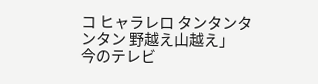コ ヒャラレロ タンタンタンタン 野越え山越え」
今のテレビ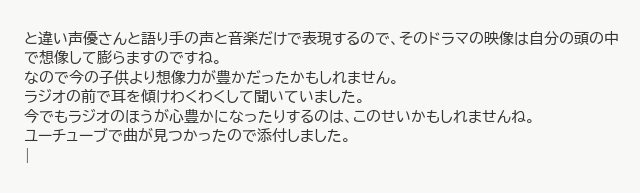と違い声優さんと語り手の声と音楽だけで表現するので、そのドラマの映像は自分の頭の中で想像して膨らますのですね。
なので今の子供より想像力が豊かだったかもしれません。
ラジオの前で耳を傾けわくわくして聞いていました。
今でもラジオのほうが心豊かになったりするのは、このせいかもしれませんね。
ユーチューブで曲が見つかったので添付しました。
|